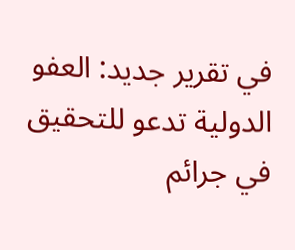في تقرير جديد: العفو الدولية تدعو للتحقيق في جرائم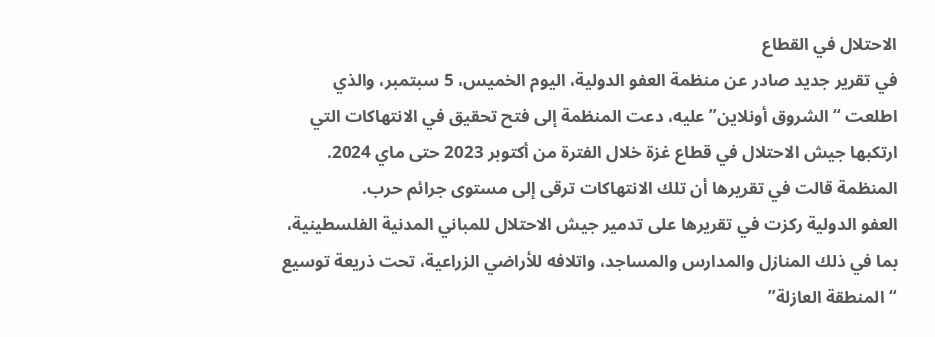الاحتلال في القطاع
في تقرير جديد صادر عن منظمة العفو الدولية، اليوم الخميس، 5 سبتمبر، والذي اطلعت “الشروق أونلاين” عليه، دعت المنظمة إلى فتح تحقيق في الانتهاكات التي ارتكبها جيش الاحتلال في قطاع غزة خلال الفترة من أكتوبر 2023 حتى ماي 2024. المنظمة قالت في تقريرها أن تلك الانتهاكات ترقى إلى مستوى جرائم حرب.
العفو الدولية ركزت في تقريرها على تدمير جيش الاحتلال للمباني المدنية الفلسطينية، بما في ذلك المنازل والمدارس والمساجد، واتلافه للأراضي الزراعية، تحت ذريعة توسيع “المنطقة العازلة”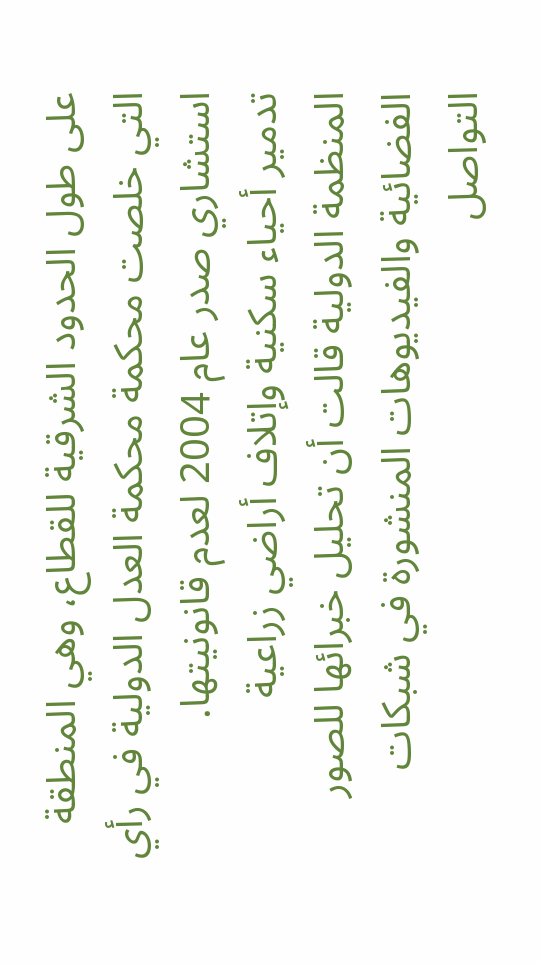على طول الحدود الشرقية للقطاع، وهي المنطقة التي خلصت محكمة محكمة العدل الدولية في رأي استشاري صدر عام 2004 لعدم قانونيتها.
تدمير أحياء سكنية وإتلاف أراضي زراعية
المنظمة الدولية قالت أن تحليل خبرائها للصور الفضائية والفيديوهات المنشورة في شبكات التواصل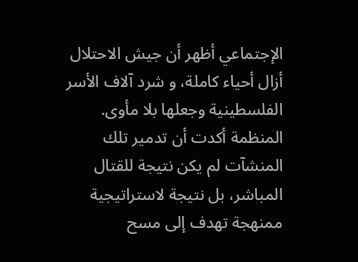الإجتماعي أظهر أن جيش الاحتلال أزال أحياء كاملة، و شرد آلاف الأسر الفلسطينية وجعلها بلا مأوى.
المنظمة أكدت أن تدمير تلك المنشآت لم يكن نتيجة للقتال المباشر، بل نتيجة لاستراتيجية ممنهجة تهدف إلى مسح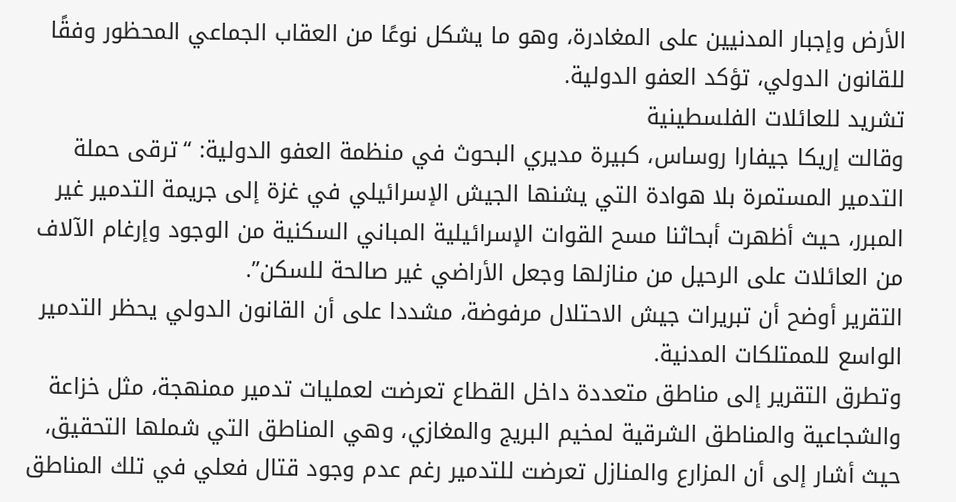الأرض وإجبار المدنيين على المغادرة، وهو ما يشكل نوعًا من العقاب الجماعي المحظور وفقًا للقانون الدولي، تؤكد العفو الدولية.
تشريد للعائلات الفلسطينية
وقالت إريكا جيفارا روساس، كبيرة مديري البحوث في منظمة العفو الدولية: “ترقى حملة التدمير المستمرة بلا هوادة التي يشنها الجيش الإسرائيلي في غزة إلى جريمة التدمير غير المبرر، حيث أظهرت أبحاثنا مسح القوات الإسرائيلية المباني السكنية من الوجود وإرغام الآلاف من العائلات على الرحيل من منازلها وجعل الأراضي غير صالحة للسكن”.
التقرير أوضح أن تبريرات جيش الاحتلال مرفوضة، مشددا على أن القانون الدولي يحظر التدمير الواسع للممتلكات المدنية.
وتطرق التقرير إلى مناطق متعددة داخل القطاع تعرضت لعمليات تدمير ممنهجة، مثل خزاعة والشجاعية والمناطق الشرقية لمخيم البريج والمغازي، وهي المناطق التي شملها التحقيق، حيث أشار إلى أن المزارع والمنازل تعرضت للتدمير رغم عدم وجود قتال فعلي في تلك المناطق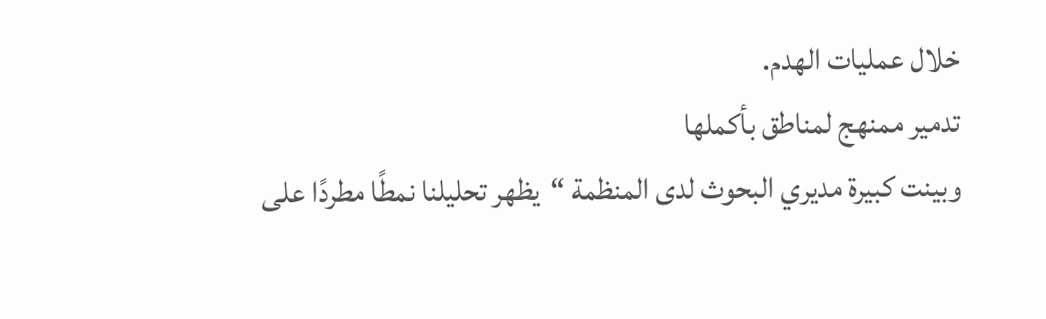خلال عمليات الهدم.
تدمير ممنهج لمناطق بأكملها
وبينت كبيرة مديري البحوث لدى المنظمة “يظهر تحليلنا نمطًا مطردًا على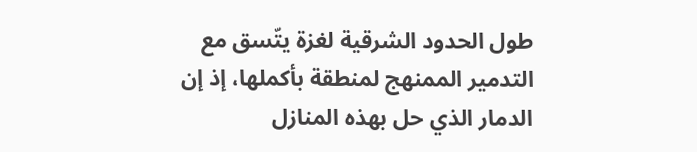طول الحدود الشرقية لغزة يتّسق مع التدمير الممنهج لمنطقة بأكملها، إذ إن الدمار الذي حل بهذه المنازل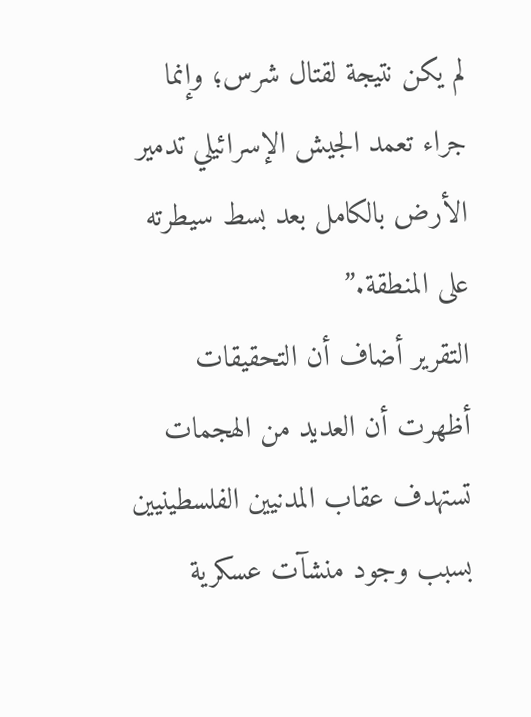لم يكن نتيجة لقتال شرس؛ وإنما جراء تعمد الجيش الإسرائيلي تدمير الأرض بالكامل بعد بسط سيطرته على المنطقة.”
التقرير أضاف أن التحقيقات أظهرت أن العديد من الهجمات تستهدف عقاب المدنيين الفلسطينيين بسبب وجود منشآت عسكرية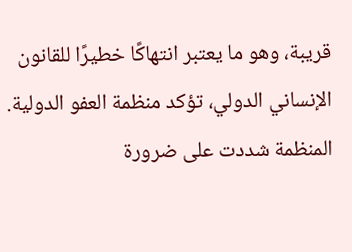قريبة، وهو ما يعتبر انتهاكًا خطيرًا للقانون الإنساني الدولي، تؤكد منظمة العفو الدولية. المنظمة شددت على ضرورة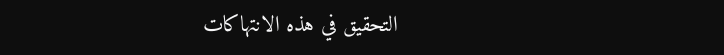التحقيق في هذه الانتهاكات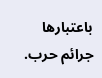باعتبارها جرائم حرب.